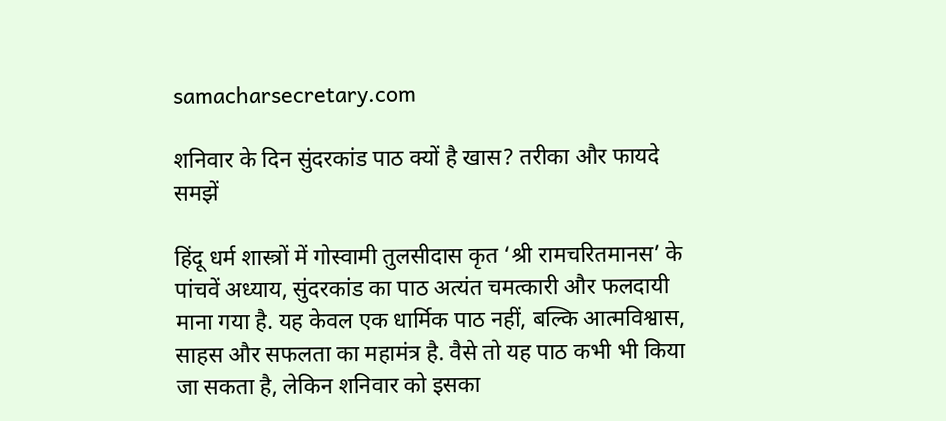samacharsecretary.com

शनिवार के दिन सुंदरकांड पाठ क्यों है खास? तरीका और फायदे समझें

हिंदू धर्म शास्त्रों में गोस्वामी तुलसीदास कृत ‘श्री रामचरितमानस’ के पांचवें अध्याय, सुंदरकांड का पाठ अत्यंत चमत्कारी और फलदायी माना गया है. यह केवल एक धार्मिक पाठ नहीं, बल्कि आत्मविश्वास, साहस और सफलता का महामंत्र है. वैसे तो यह पाठ कभी भी किया जा सकता है, लेकिन शनिवार को इसका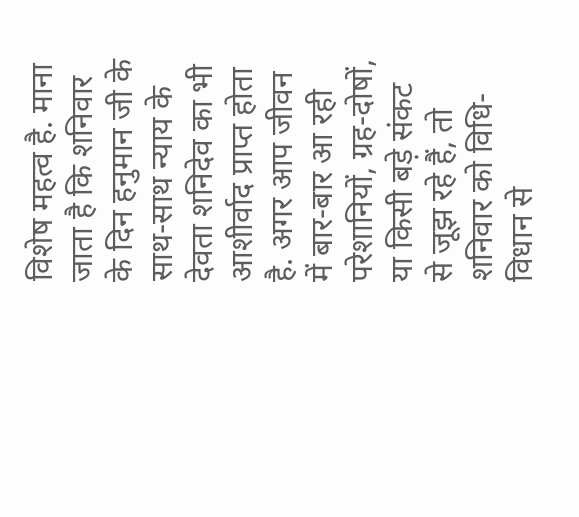विशेष महत्व है. माना जाता है कि शनिवार के दिन हनुमान जी के साथ-साथ न्याय के देवता शनिदेव का भी आशीर्वाद प्राप्त होता है. अगर आप जीवन में बार-बार आ रही परेशानियों, ग्रह-दोषों, या किसी बड़े संकट से जूझ रहे हैं, तो शनिवार को विधि-विधान से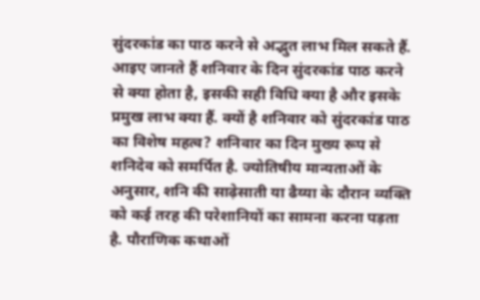सुंदरकांड का पाठ करने से अद्भुत लाभ मिल सकते हैं. आइए जानते हैं शनिवार के दिन सुंदरकांड पाठ करने से क्या होता है, इसकी सही विधि क्या है और इसके प्रमुख लाभ क्या हैं. क्यों है शनिवार को सुंदरकांड पाठ का विशेष महत्व? शनिवार का दिन मुख्य रूप से शनिदेव को समर्पित है. ज्योतिषीय मान्यताओं के अनुसार, शनि की साढ़ेसाती या ढैय्या के दौरान व्यक्ति को कई तरह की परेशानियों का सामना करना पड़ता है. पौराणिक कथाओं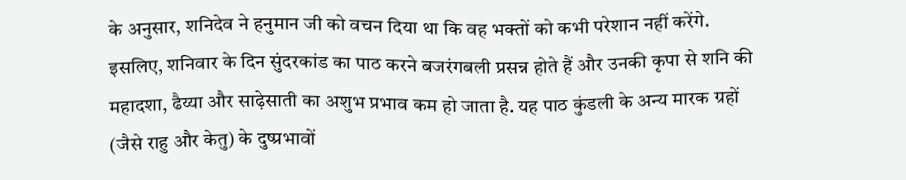के अनुसार, शनिदेव ने हनुमान जी को वचन दिया था कि वह भक्तों को कभी परेशान नहीं करेंगे. इसलिए, शनिवार के दिन सुंदरकांड का पाठ करने बजरंगबली प्रसन्न होते हैं और उनकी कृपा से शनि की महादशा, ढैय्या और साढ़ेसाती का अशुभ प्रभाव कम हो जाता है. यह पाठ कुंडली के अन्य मारक ग्रहों (जैसे राहु और केतु) के दुष्प्रभावों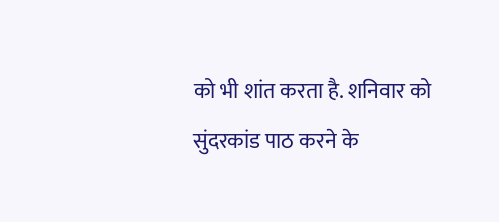को भी शांत करता है. शनिवार को सुंदरकांड पाठ करने के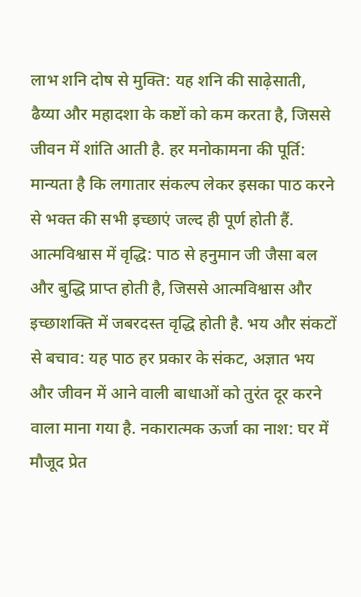लाभ शनि दोष से मुक्ति: यह शनि की साढ़ेसाती, ढैय्या और महादशा के कष्टों को कम करता है, जिससे जीवन में शांति आती है. हर मनोकामना की पूर्ति: मान्यता है कि लगातार संकल्प लेकर इसका पाठ करने से भक्त की सभी इच्छाएं जल्द ही पूर्ण होती हैं. आत्मविश्वास में वृद्धि: पाठ से हनुमान जी जैसा बल और बुद्धि प्राप्त होती है, जिससे आत्मविश्वास और इच्छाशक्ति में जबरदस्त वृद्धि होती है. भय और संकटों से बचाव: यह पाठ हर प्रकार के संकट, अज्ञात भय और जीवन में आने वाली बाधाओं को तुरंत दूर करने वाला माना गया है. नकारात्मक ऊर्जा का नाश: घर में मौजूद प्रेत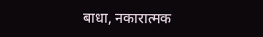बाधा, नकारात्मक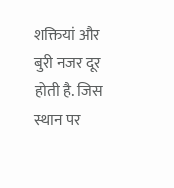शक्तियां और बुरी नजर दूर होती है. जिस स्थान पर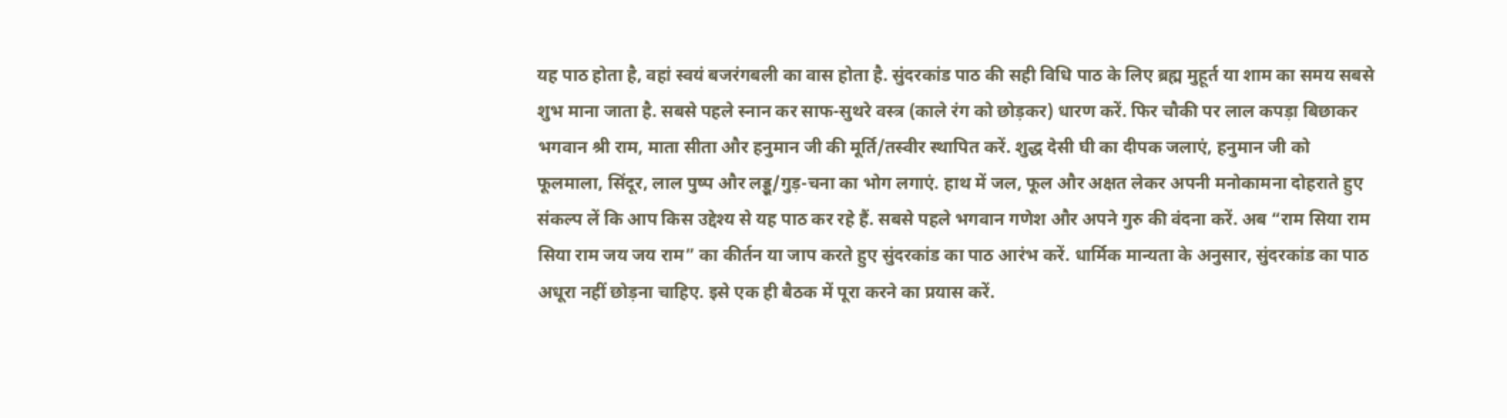यह पाठ होता है, वहां स्वयं बजरंगबली का वास होता है. सुंदरकांड पाठ की सही विधि पाठ के लिए ब्रह्म मुहूर्त या शाम का समय सबसे शुभ माना जाता है. सबसे पहले स्नान कर साफ-सुथरे वस्त्र (काले रंग को छोड़कर) धारण करें. फिर चौकी पर लाल कपड़ा बिछाकर भगवान श्री राम, माता सीता और हनुमान जी की मूर्ति/तस्वीर स्थापित करें. शुद्ध देसी घी का दीपक जलाएं, हनुमान जी को फूलमाला, सिंदूर, लाल पुष्प और लड्डू/गुड़-चना का भोग लगाएं. हाथ में जल, फूल और अक्षत लेकर अपनी मनोकामना दोहराते हुए संकल्प लें कि आप किस उद्देश्य से यह पाठ कर रहे हैं. सबसे पहले भगवान गणेश और अपने गुरु की वंदना करें. अब “राम सिया राम सिया राम जय जय राम” का कीर्तन या जाप करते हुए सुंदरकांड का पाठ आरंभ करें. धार्मिक मान्यता के अनुसार, सुंदरकांड का पाठ अधूरा नहीं छोड़ना चाहिए. इसे एक ही बैठक में पूरा करने का प्रयास करें.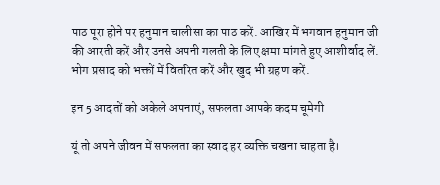पाठ पूरा होने पर हनुमान चालीसा का पाठ करें. आखिर में भगवान हनुमान जी की आरती करें और उनसे अपनी गलती के लिए क्षमा मांगते हुए आशीर्वाद लें. भोग प्रसाद को भक्तों में वितरित करें और खुद भी ग्रहण करें.

इन 5 आदतों को अकेले अपनाएं, सफलता आपके कदम चूमेगी

यूं तो अपने जीवन में सफलता का स्वाद हर व्यक्ति चखना चाहता है।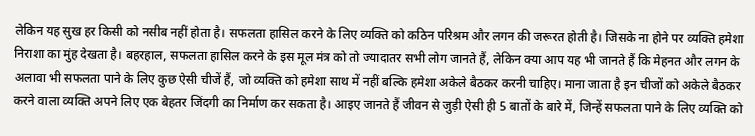लेकिन यह सुख हर किसी को नसीब नहीं होता है। सफलता हासिल करने के लिए व्यक्ति को कठिन परिश्रम और लगन की जरूरत होती है। जिसके ना होने पर व्यक्ति हमेशा निराशा का मुंह देखता है। बहरहाल, सफलता हासिल करने के इस मूल मंत्र को तो ज्यादातर सभी लोग जानते हैं, लेकिन क्या आप यह भी जानते हैं कि मेहनत और लगन के अलावा भी सफलता पाने के लिए कुछ ऐसी चीजें हैं, जो व्यक्ति को हमेशा साथ में नहीं बल्कि हमेशा अकेले बैठकर करनी चाहिए। माना जाता है इन चीजों को अकेले बैठकर करने वाला व्यक्ति अपने लिए एक बेहतर जिंदगी का निर्माण कर सकता है। आइए जानते हैं जीवन से जुड़ी ऐसी ही 5 बातों के बारे में, जिन्हें सफलता पाने के लिए व्यक्ति को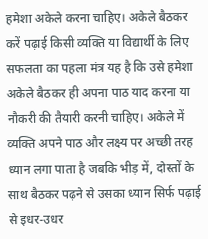हमेशा अकेले करना चाहिए। अकेले बैठकर करें पढ़ाई किसी व्यक्ति या विद्यार्थी के लिए सफलता का पहला मंत्र यह है कि उसे हमेशा अकेले बैठकर ही अपना पाठ याद करना या नौकरी की तैयारी करनी चाहिए। अकेले में व्यक्ति अपने पाठ और लक्ष्य पर अच्छी तरह ध्यान लगा पाता है जबकि भीड़ में, दोस्तों के साथ बैठकर पढ़ने से उसका ध्यान सिर्फ पढ़ाई से इधर-उधर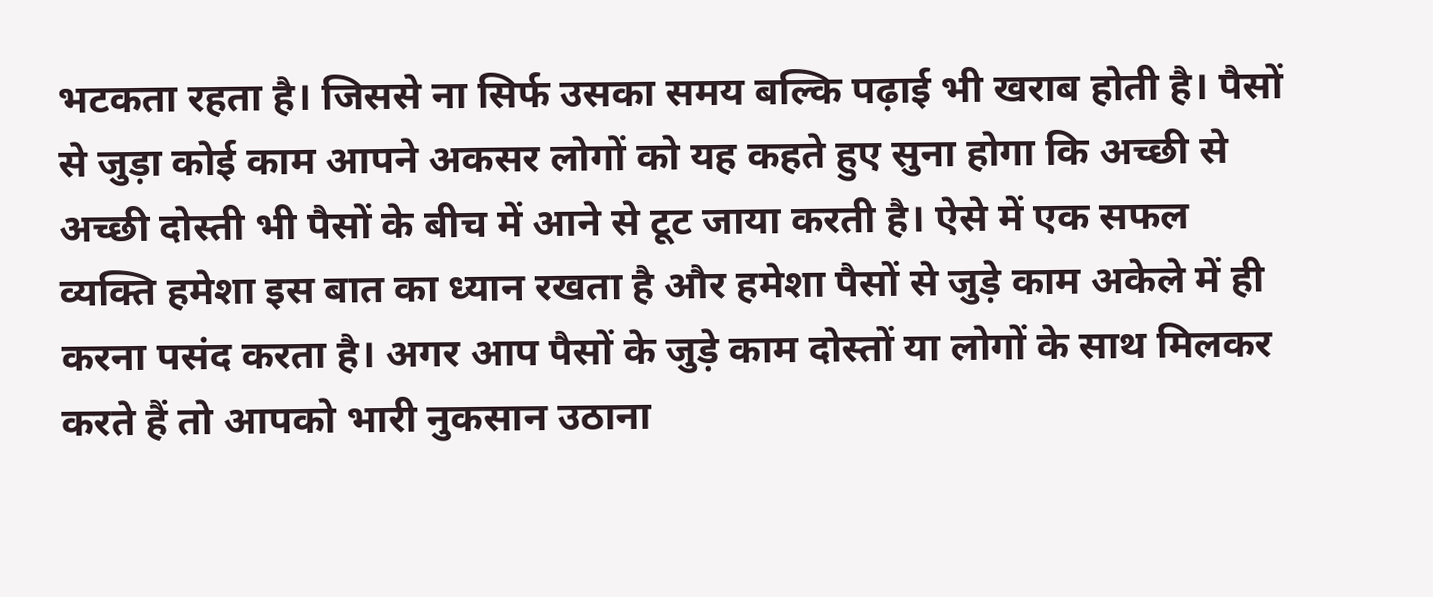भटकता रहता है। जिससे ना सिर्फ उसका समय बल्कि पढ़ाई भी खराब होती है। पैसों से जुड़ा कोई काम आपने अकसर लोगों को यह कहते हुए सुना होगा कि अच्छी से अच्छी दोस्ती भी पैसों के बीच में आने से टूट जाया करती है। ऐसे में एक सफल व्यक्ति हमेशा इस बात का ध्यान रखता है और हमेशा पैसों से जुड़े काम अकेले में ही करना पसंद करता है। अगर आप पैसों के जुड़े काम दोस्तों या लोगों के साथ मिलकर करते हैं तो आपको भारी नुकसान उठाना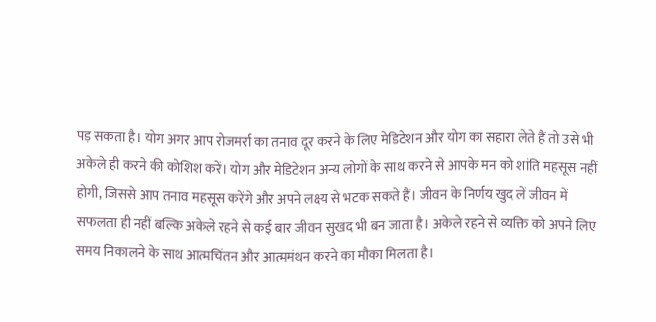पड़ सकता है। योग अगर आप रोजमर्रा का तनाव दूर करने के लिए मेडिटेशन और योग का सहारा लेते हैं तो उसे भी अकेले ही करने की कोशिश करें। योग और मेडिटेशन अन्य लोगों के साथ करने से आपके मन को शांति महसूस नहीं होगी, जिससे आप तनाव महसूस करेंगे और अपने लक्ष्य से भटक सकते हैं। जीवन के निर्णय खुद लें जीवन में सफलता ही नहीं बल्कि अकेले रहने से कई बार जीवन सुखद भी बन जाता है। अकेले रहने से व्यक्ति को अपने लिए समय निकालने के साथ आत्मचिंतन और आत्ममंथन करने का मौका मिलता है।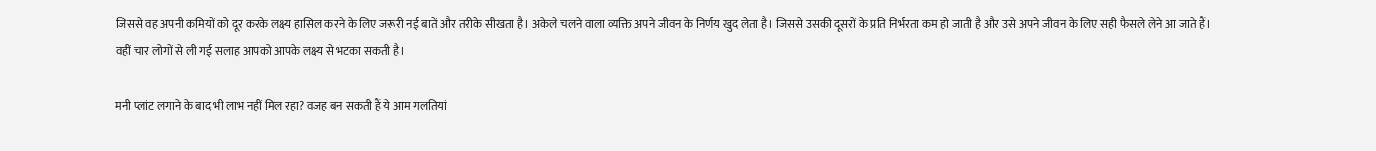जिससे वह अपनी कमियों को दूर करके लक्ष्य हासिल करने के लिए जरूरी नई बातें और तरीके सीखता है। अकेले चलने वाला व्यक्ति अपने जीवन के निर्णय खुद लेता है। जिससे उसकी दूसरों के प्रति निर्भरता कम हो जाती है और उसे अपने जीवन के लिए सही फैसले लेने आ जाते हैं। वहीं चार लोगों से ली गई सलाह आपको आपके लक्ष्य से भटका सकती है।

मनी प्लांट लगाने के बाद भी लाभ नहीं मिल रहा? वजह बन सकती हैं ये आम गलतियां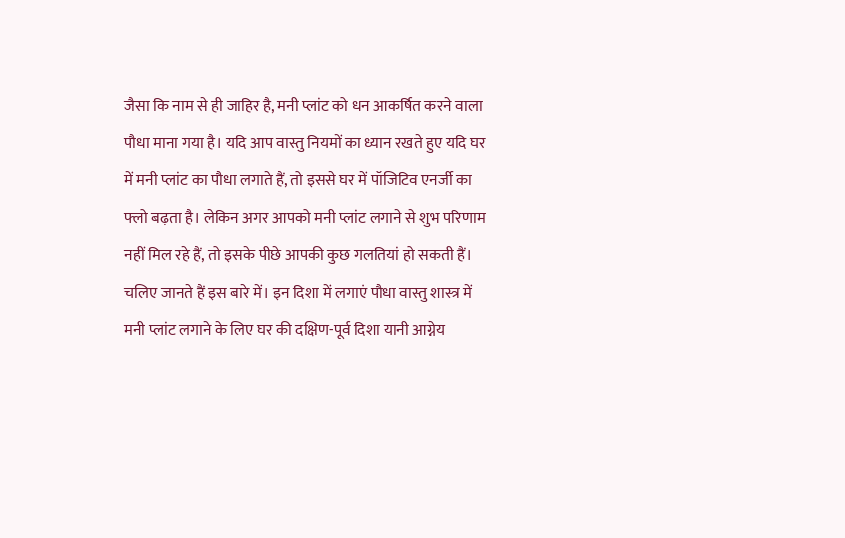जैसा कि नाम से ही जाहिर है, मनी प्लांट को धन आकर्षित करने वाला पौधा माना गया है। यदि आप वास्तु नियमों का ध्यान रखते हुए यदि घर में मनी प्लांट का पौधा लगाते हैं, तो इससे घर में पॉजिटिव एनर्जी का फ्लो बढ़ता है। लेकिन अगर आपको मनी प्लांट लगाने से शुभ परिणाम नहीं मिल रहे हैं, तो इसके पीछे आपकी कुछ गलतियां हो सकती हैं। चलिए जानते हैं इस बारे में। इन दिशा में लगाएं पौधा वास्तु शास्त्र में मनी प्लांट लगाने के लिए घर की दक्षिण-पूर्व दिशा यानी आग्नेय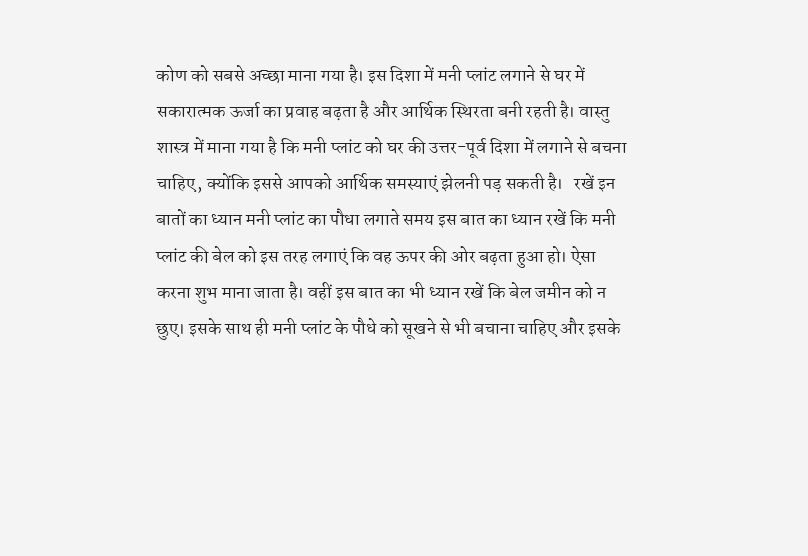कोण को सबसे अच्छा माना गया है। इस दिशा में मनी प्लांट लगाने से घर में सकारात्मक ऊर्जा का प्रवाह बढ़ता है और आर्थिक स्थिरता बनी रहती है। वास्तु शास्त्र में माना गया है कि मनी प्लांट को घर की उत्तर-पूर्व दिशा में लगाने से बचना चाहिए, क्योंकि इससे आपको आर्थिक समस्याएं झेलनी पड़ सकती है।   रखें इन बातों का ध्यान मनी प्लांट का पौधा लगाते समय इस बात का ध्यान रखें कि मनी प्लांट की बेल को इस तरह लगाएं कि वह ऊपर की ओर बढ़ता हुआ हो। ऐसा करना शुभ माना जाता है। वहीं इस बात का भी ध्यान रखें कि बेल जमीन को न छुए। इसके साथ ही मनी प्लांट के पौधे को सूखने से भी बचाना चाहिए और इसके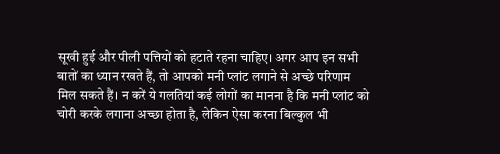सूखी हुई और पीली पत्तियों को हटाते रहना चाहिए। अगर आप इन सभी बातों का ध्यान रखते हैं, तो आपको मनी प्लांट लगाने से अच्छे परिणाम मिल सकते हैं। न करें ये गलतियां कई लोगों का मानना है कि मनी प्लांट को चोरी करके लगाना अच्छा होता है, लेकिन ऐसा करना बिल्कुल भी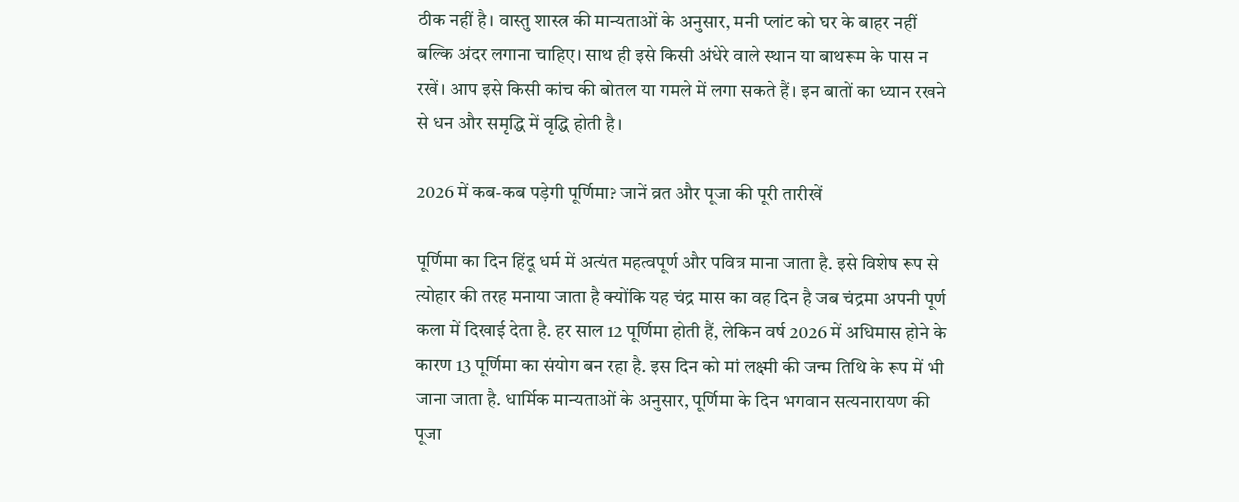ठीक नहीं है। वास्तु शास्त्र की मान्यताओं के अनुसार, मनी प्लांट को घर के बाहर नहीं बल्कि अंदर लगाना चाहिए। साथ ही इसे किसी अंधेरे वाले स्थान या बाथरूम के पास न रखें। आप इसे किसी कांच की बोतल या गमले में लगा सकते हैं। इन बातों का ध्यान रखने से धन और समृद्धि में वृद्धि होती है।

2026 में कब-कब पड़ेगी पूर्णिमा? जानें व्रत और पूजा की पूरी तारीखें

पूर्णिमा का दिन हिंदू धर्म में अत्यंत महत्वपूर्ण और पवित्र माना जाता है. इसे विशेष रूप से त्योहार की तरह मनाया जाता है क्योंकि यह चंद्र मास का वह दिन है जब चंद्रमा अपनी पूर्ण कला में दिखाई देता है. हर साल 12 पूर्णिमा होती हैं, लेकिन वर्ष 2026 में अधिमास होने के कारण 13 पूर्णिमा का संयोग बन रहा है. इस दिन को मां लक्ष्मी की जन्म तिथि के रूप में भी जाना जाता है. धार्मिक मान्यताओं के अनुसार, पूर्णिमा के दिन भगवान सत्यनारायण की पूजा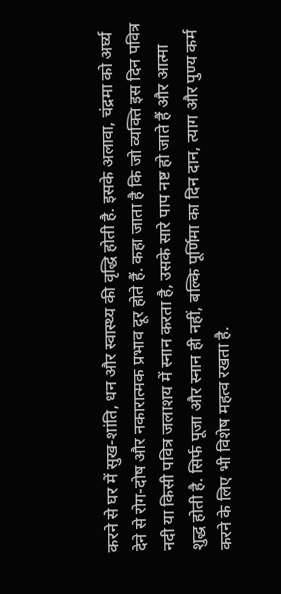करने से घर में सुख-शांति, धन और स्वास्थ्य की वृद्धि होती है. इसके अलावा, चंद्रमा को अर्घ्य देने से रोग-दोष और नकारात्मक प्रभाव दूर होते हैं. कहा जाता है कि जो व्यक्ति इस दिन पवित्र नदी या किसी पवित्र जलाशय में स्नान करता है, उसके सारे पाप नष्ट हो जाते हैं और आत्मा शुद्ध होती है. सिर्फ पूजा और स्नान ही नहीं, बल्कि पूर्णिमा का दिन दान, त्याग और पुण्य कर्म करने के लिए भी विशेष महत्व रखता है.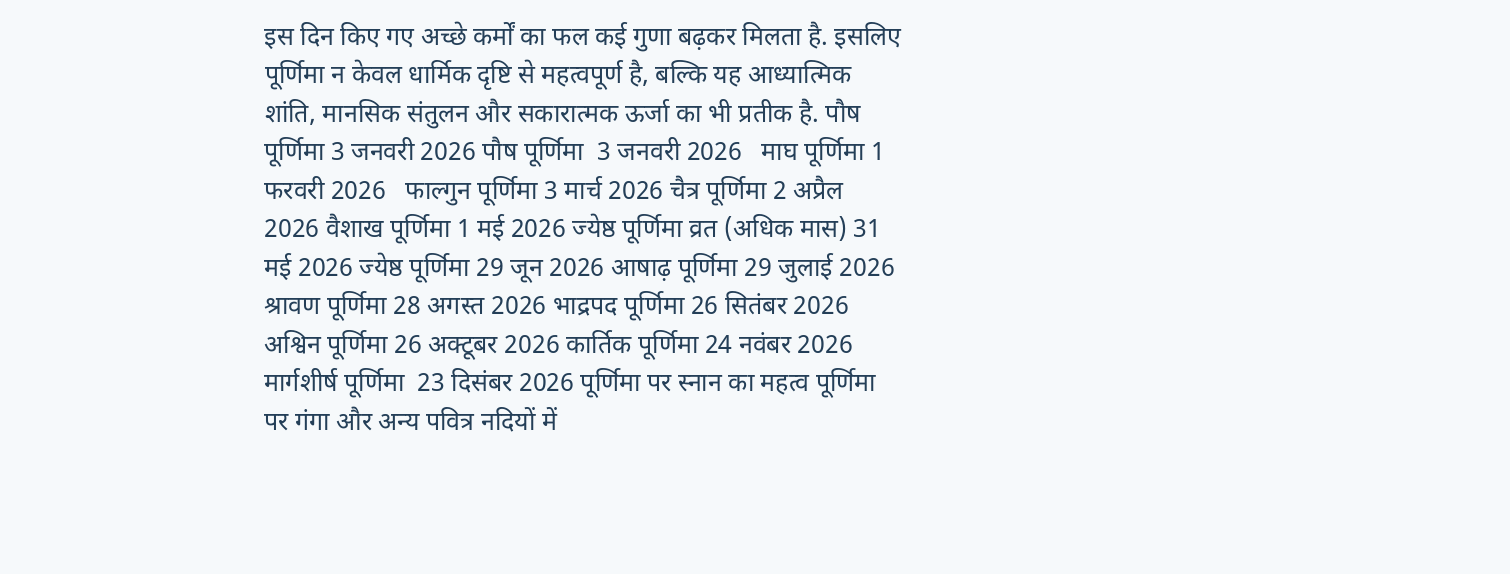इस दिन किए गए अच्छे कर्मों का फल कई गुणा बढ़कर मिलता है. इसलिए पूर्णिमा न केवल धार्मिक दृष्टि से महत्वपूर्ण है, बल्कि यह आध्यात्मिक शांति, मानसिक संतुलन और सकारात्मक ऊर्जा का भी प्रतीक है. पौष पूर्णिमा 3 जनवरी 2026 पौष पूर्णिमा  3 जनवरी 2026   माघ पूर्णिमा 1 फरवरी 2026   फाल्गुन पूर्णिमा 3 मार्च 2026 चैत्र पूर्णिमा 2 अप्रैल 2026 वैशाख पूर्णिमा 1 मई 2026 ज्येष्ठ पूर्णिमा व्रत (अधिक मास) 31 मई 2026 ज्येष्ठ पूर्णिमा 29 जून 2026 आषाढ़ पूर्णिमा 29 जुलाई 2026 श्रावण पूर्णिमा 28 अगस्त 2026 भाद्रपद पूर्णिमा 26 सितंबर 2026 अश्विन पूर्णिमा 26 अक्टूबर 2026 कार्तिक पूर्णिमा 24 नवंबर 2026 मार्गशीर्ष पूर्णिमा  23 दिसंबर 2026 पूर्णिमा पर स्नान का महत्व पूर्णिमा पर गंगा और अन्य पवित्र नदियों में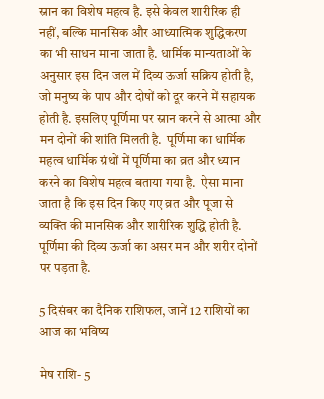स्नान का विशेष महत्व है. इसे केवल शारीरिक ही नहीं, बल्कि मानसिक और आध्यात्मिक शुद्धिकरण का भी साधन माना जाता है. धार्मिक मान्यताओं के अनुसार इस दिन जल में दिव्य ऊर्जा सक्रिय होती है, जो मनुष्य के पाप और दोषों को दूर करने में सहायक होती है. इसलिए पूर्णिमा पर स्नान करने से आत्मा और मन दोनों की शांति मिलती है.  पूर्णिमा का धार्मिक महत्व धार्मिक ग्रंथों में पूर्णिमा का व्रत और ध्यान करने का विशेष महत्व बताया गया है.  ऐसा माना जाता है कि इस दिन किए गए व्रत और पूजा से व्यक्ति की मानसिक और शारीरिक शुद्धि होती है.  पूर्णिमा की दिव्य ऊर्जा का असर मन और शरीर दोनों पर पड़ता है.

5 दिसंबर का दैनिक राशिफल, जानें 12 राशियों का आज का भविष्य

मेष राशि- 5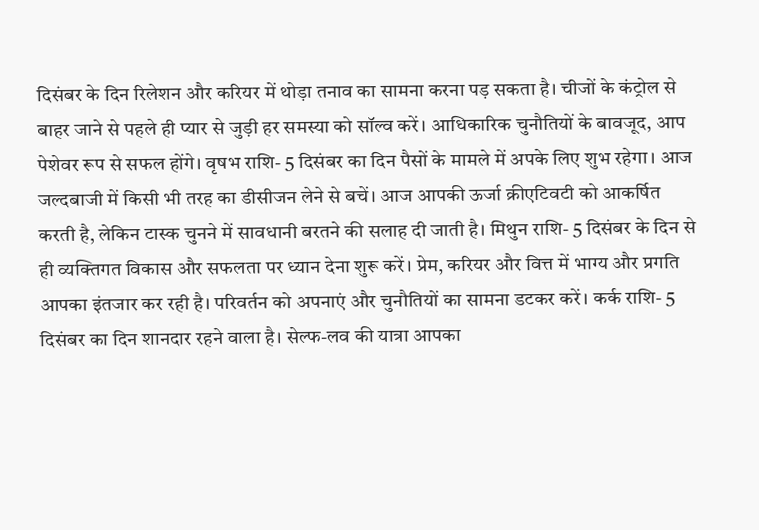दिसंबर के दिन रिलेशन और करियर में थोड़ा तनाव का सामना करना पड़ सकता है। चीजों के कंट्रोल से बाहर जाने से पहले ही प्यार से जुड़ी हर समस्या को सॉल्व करें। आधिकारिक चुनौतियों के बावजूद, आप पेशेवर रूप से सफल होंगे। वृषभ राशि- 5 दिसंबर का दिन पैसों के मामले में अपके लिए शुभ रहेगा। आज जल्दबाजी में किसी भी तरह का डीसीजन लेने से बचें। आज आपकी ऊर्जा क्रीएटिवटी को आकर्षित करती है, लेकिन टास्क चुनने में सावधानी बरतने की सलाह दी जाती है। मिथुन राशि- 5 दिसंबर के दिन से ही व्यक्तिगत विकास और सफलता पर ध्यान देना शुरू करें। प्रेम, करियर और वित्त में भाग्य और प्रगति आपका इंतजार कर रही है। परिवर्तन को अपनाएं और चुनौतियों का सामना डटकर करें। कर्क राशि- 5 दिसंबर का दिन शानदार रहने वाला है। सेल्फ-लव की यात्रा आपका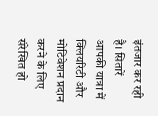इंतजार कर रही है। सितारें आपकी यात्रा में क्लियरिटी और मोटिवेशन प्रदान करने के लिए संरेखित हो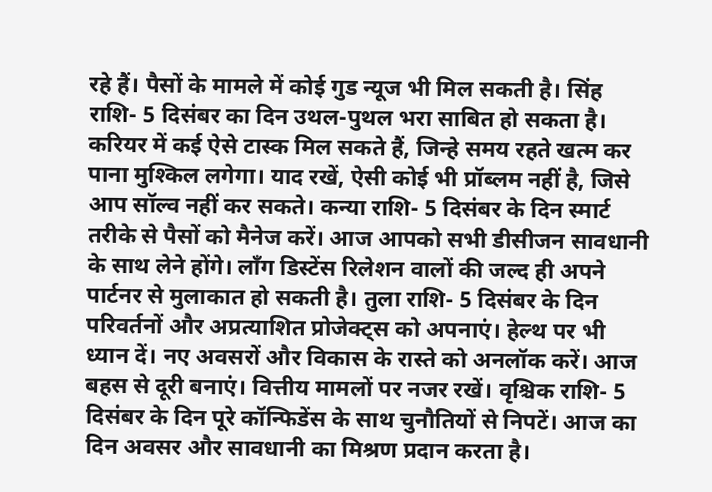रहे हैं। पैसों के मामले में कोई गुड न्यूज भी मिल सकती है। सिंह राशि- 5 दिसंबर का दिन उथल-पुथल भरा साबित हो सकता है। करियर में कई ऐसे टास्क मिल सकते हैं, जिन्हे समय रहते खत्म कर पाना मुश्किल लगेगा। याद रखें, ऐसी कोई भी प्रॉब्लम नहीं है, जिसे आप सॉल्व नहीं कर सकते। कन्या राशि- 5 दिसंबर के दिन स्मार्ट तरीके से पैसों को मैनेज करें। आज आपको सभी डीसीजन सावधानी के साथ लेने होंगे। लॉंग डिस्टेंस रिलेशन वालों की जल्द ही अपने पार्टनर से मुलाकात हो सकती है। तुला राशि- 5 दिसंबर के दिन परिवर्तनों और अप्रत्याशित प्रोजेक्ट्स को अपनाएं। हेल्थ पर भी ध्यान दें। नए अवसरों और विकास के रास्ते को अनलॉक करें। आज बहस से दूरी बनाएं। वित्तीय मामलों पर नजर रखें। वृश्चिक राशि- 5 दिसंबर के दिन पूरे कॉन्फिडेंस के साथ चुनौतियों से निपटें। आज का दिन अवसर और सावधानी का मिश्रण प्रदान करता है।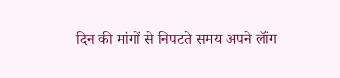दिन की मांगों से निपटते समय अपने लॉंग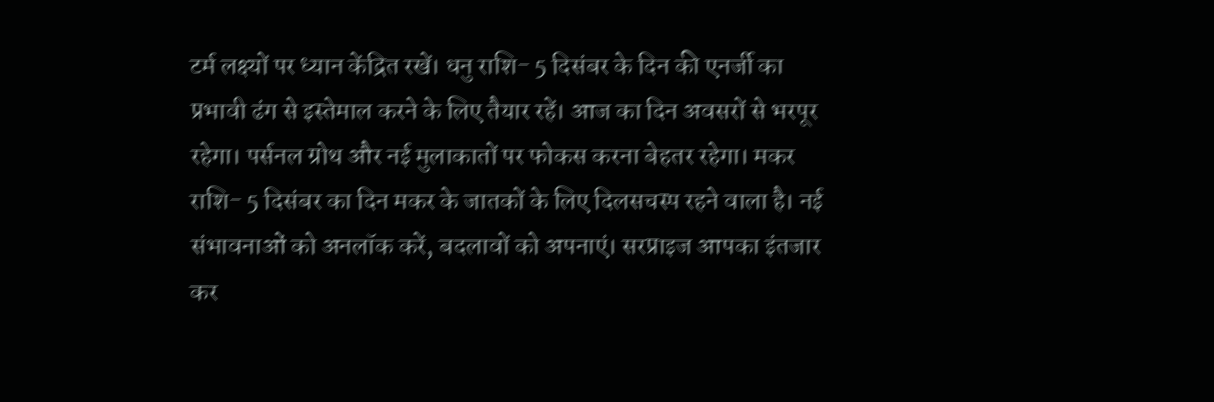टर्म लक्ष्यों पर ध्यान केंद्रित रखें। धनु राशि- 5 दिसंबर के दिन की एनर्जी का प्रभावी ढंग से इस्तेमाल करने के लिए तैयार रहें। आज का दिन अवसरों से भरपूर रहेगा। पर्सनल ग्रोथ और नई मुलाकातों पर फोकस करना बेहतर रहेगा। मकर राशि- 5 दिसंबर का दिन मकर के जातकों के लिए दिलसचस्प रहने वाला है। नई संभावनाओं को अनलॉक करें, बदलावों को अपनाएं। सरप्राइज आपका इंतजार कर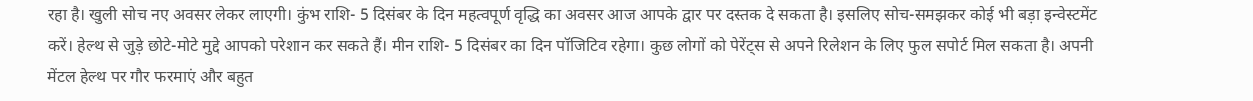रहा है। खुली सोच नए अवसर लेकर लाएगी। कुंभ राशि- 5 दिसंबर के दिन महत्वपूर्ण वृद्धि का अवसर आज आपके द्वार पर दस्तक दे सकता है। इसलिए सोच-समझकर कोई भी बड़ा इन्वेस्टमेंट करें। हेल्थ से जुड़े छोटे-मोटे मुद्दे आपको परेशान कर सकते हैं। मीन राशि- 5 दिसंबर का दिन पॉजिटिव रहेगा। कुछ लोगों को पेरेंट्स से अपने रिलेशन के लिए फुल सपोर्ट मिल सकता है। अपनी मेंटल हेल्थ पर गौर फरमाएं और बहुत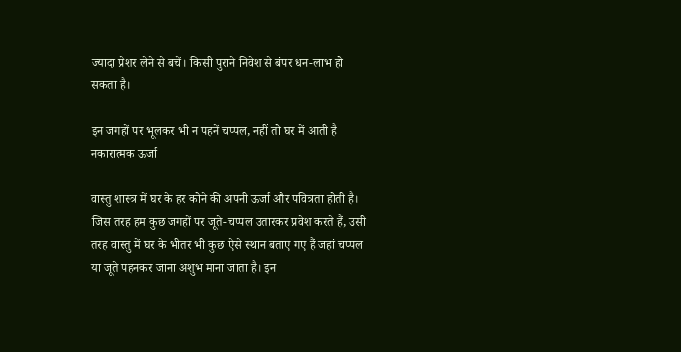ज्यादा प्रेशर लेने से बचें। किसी पुराने निवेश से बंपर धन-लाभ हो सकता है।

इन जगहों पर भूलकर भी न पहनें चप्पल, नहीं तो घर में आती है नकारात्मक ऊर्जा

वास्तु शास्त्र में घर के हर कोने की अपनी ऊर्जा और पवित्रता होती है। जिस तरह हम कुछ जगहों पर जूते-चप्पल उतारकर प्रवेश करते हैं, उसी तरह वास्तु में घर के भीतर भी कुछ ऐसे स्थान बताए गए हैं जहां चप्पल या जूते पहनकर जाना अशुभ माना जाता है। इन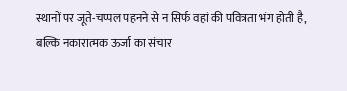स्थानों पर जूते-चप्पल पहनने से न सिर्फ वहां की पवित्रता भंग होती है, बल्कि नकारात्मक ऊर्जा का संचार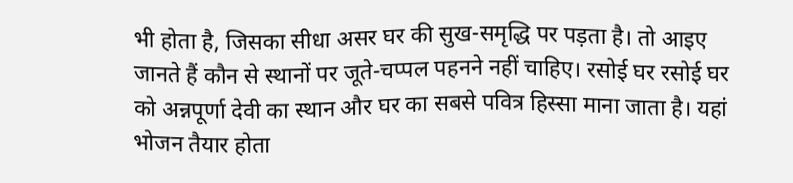भी होता है, जिसका सीधा असर घर की सुख-समृद्धि पर पड़ता है। तो आइए जानते हैं कौन से स्थानों पर जूते-चप्पल पहनने नहीं चाहिए। रसोई घर रसोई घर को अन्नपूर्णा देवी का स्थान और घर का सबसे पवित्र हिस्सा माना जाता है। यहां भोजन तैयार होता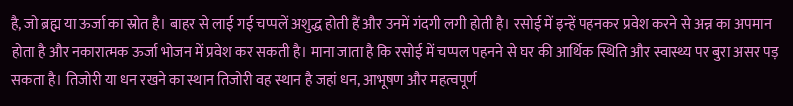है, जो ब्रह्म या ऊर्जा का स्रोत है। बाहर से लाई गई चप्पलें अशुद्ध होती हैं और उनमें गंदगी लगी होती है। रसोई में इन्हें पहनकर प्रवेश करने से अन्न का अपमान होता है और नकारात्मक ऊर्जा भोजन में प्रवेश कर सकती है। माना जाता है कि रसोई में चप्पल पहनने से घर की आर्थिक स्थिति और स्वास्थ्य पर बुरा असर पड़ सकता है। तिजोरी या धन रखने का स्थान तिजोरी वह स्थान है जहां धन, आभूषण और महत्वपूर्ण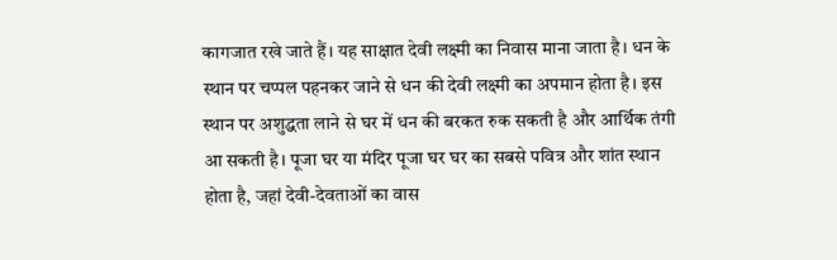कागजात रखे जाते हैं। यह साक्षात देवी लक्ष्मी का निवास माना जाता है। धन के स्थान पर चप्पल पहनकर जाने से धन की देवी लक्ष्मी का अपमान होता है। इस स्थान पर अशुद्धता लाने से घर में धन की बरकत रुक सकती है और आर्थिक तंगी आ सकती है। पूजा घर या मंदिर पूजा घर घर का सबसे पवित्र और शांत स्थान होता है, जहां देवी-देवताओं का वास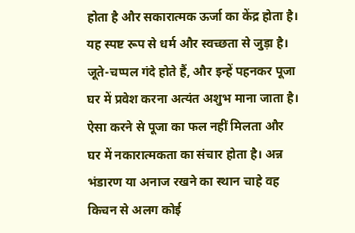होता है और सकारात्मक ऊर्जा का केंद्र होता है। यह स्पष्ट रूप से धर्म और स्वच्छता से जुड़ा है। जूते-चप्पल गंदे होते हैं, और इन्हें पहनकर पूजा घर में प्रवेश करना अत्यंत अशुभ माना जाता है। ऐसा करने से पूजा का फल नहीं मिलता और घर में नकारात्मकता का संचार होता है। अन्न भंडारण या अनाज रखने का स्थान चाहे वह किचन से अलग कोई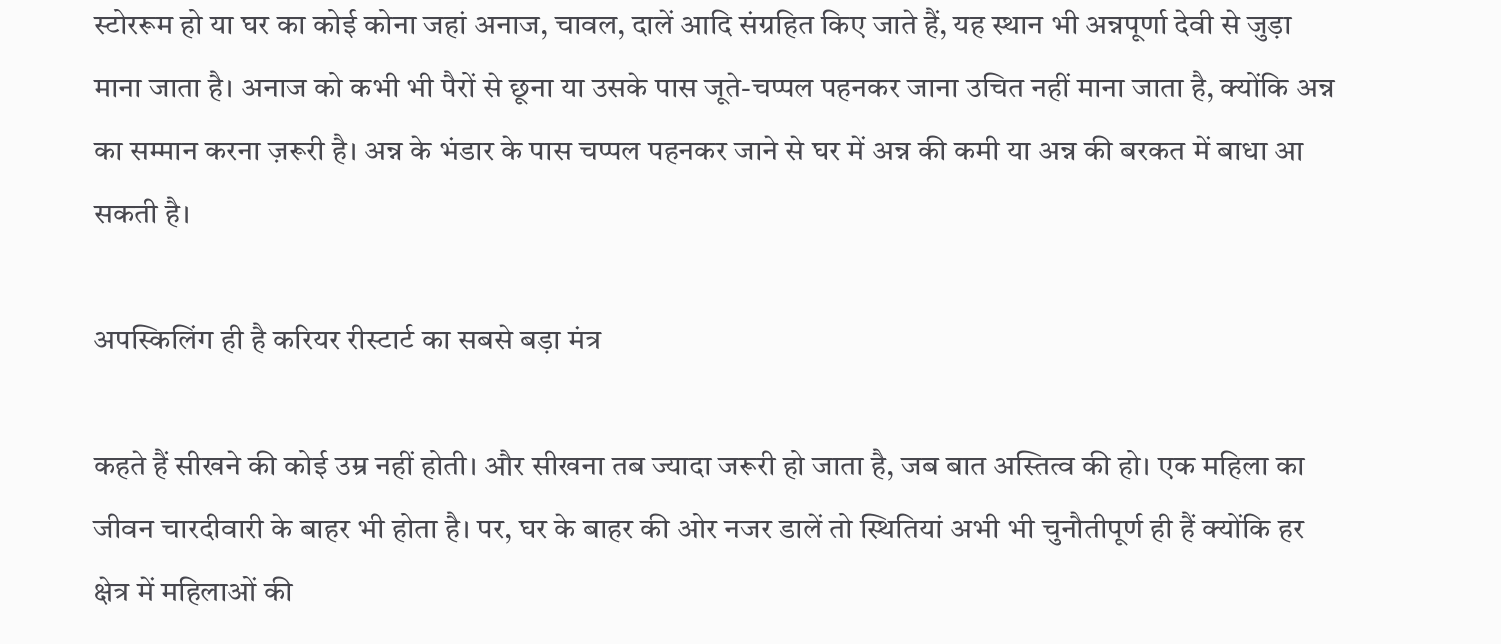स्टोररूम हो या घर का कोई कोना जहां अनाज, चावल, दालें आदि संग्रहित किए जाते हैं, यह स्थान भी अन्नपूर्णा देवी से जुड़ा माना जाता है। अनाज को कभी भी पैरों से छूना या उसके पास जूते-चप्पल पहनकर जाना उचित नहीं माना जाता है, क्योंकि अन्न का सम्मान करना ज़रूरी है। अन्न के भंडार के पास चप्पल पहनकर जाने से घर में अन्न की कमी या अन्न की बरकत में बाधा आ सकती है।

अपस्किलिंग ही है करियर रीस्टार्ट का सबसे बड़ा मंत्र

कहते हैं सीखने की कोई उम्र नहीं होती। और सीखना तब ज्यादा जरूरी हो जाता है, जब बात अस्तित्व की हो। एक महिला का जीवन चारदीवारी के बाहर भी होता है। पर, घर के बाहर की ओर नजर डालें तो स्थितियां अभी भी चुनौतीपूर्ण ही हैं क्योंकि हर क्षेत्र में महिलाओं की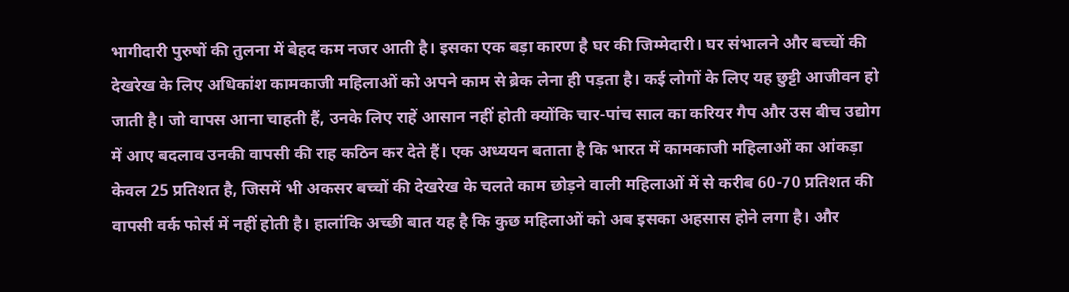भागीदारी पुरुषों की तुलना में बेहद कम नजर आती है। इसका एक बड़ा कारण है घर की जिम्मेदारी। घर संभालने और बच्चों की देखरेख के लिए अधिकांश कामकाजी महिलाओं को अपने काम से ब्रेक लेना ही पड़ता है। कई लोगों के लिए यह छुट्टी आजीवन हो जाती है। जो वापस आना चाहती हैं, उनके लिए राहें आसान नहीं होती क्योंकि चार-पांच साल का करियर गैप और उस बीच उद्योग में आए बदलाव उनकी वापसी की राह कठिन कर देते हैं। एक अध्ययन बताता है कि भारत में कामकाजी महिलाओं का आंकड़ा केवल 25 प्रतिशत है, जिसमें भी अकसर बच्चों की देखरेख के चलते काम छोड़ने वाली महिलाओं में से करीब 60-70 प्रतिशत की वापसी वर्क फोर्स में नहीं होती है। हालांकि अच्छी बात यह है कि कुछ महिलाओं को अब इसका अहसास होने लगा है। और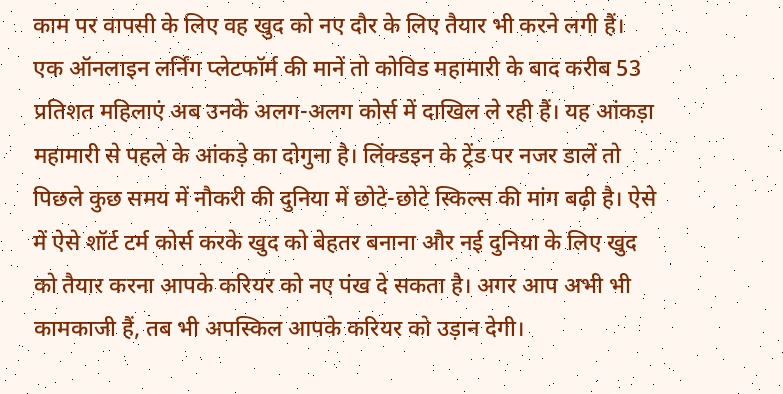काम पर वापसी के लिए वह खुद को नए दौर के लिए तैयार भी करने लगी हैं। एक ऑनलाइन लर्निंग प्लेटफॉर्म की मानें तो कोविड महामारी के बाद करीब 53 प्रतिशत महिलाएं अब उनके अलग-अलग कोर्स में दाखिल ले रही हैं। यह आंकड़ा महामारी से पहले के आंकड़े का दोगुना है। लिंक्डइन के ट्रेंड पर नजर डालें तो पिछले कुछ समय में नौकरी की दुनिया में छोटे-छोटे स्किल्स की मांग बढ़ी है। ऐसे में ऐसे शॉर्ट टर्म कोर्स करके खुद को बेहतर बनाना और नई दुनिया के लिए खुद को तैयार करना आपके करियर को नए पंख दे सकता है। अगर आप अभी भी कामकाजी हैं, तब भी अपस्किल आपके करियर को उड़ान देगी।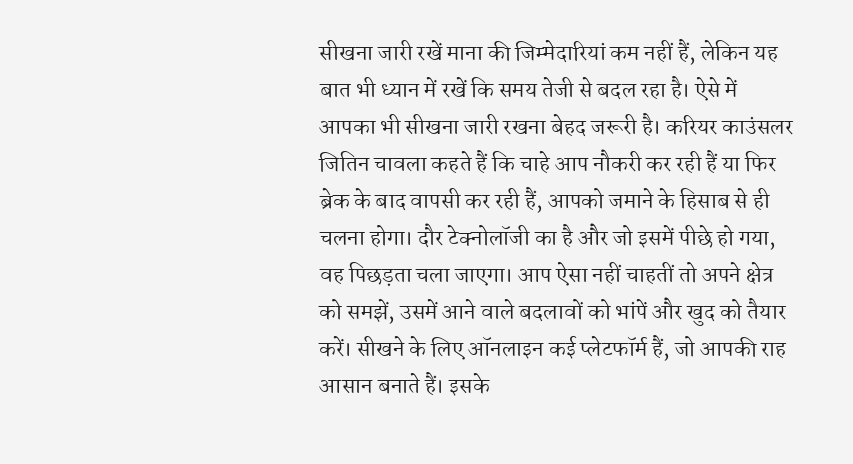सीखना जारी रखें माना की जिम्मेदारियां कम नहीं हैं, लेकिन यह बात भी ध्यान में रखें कि समय तेजी से बदल रहा है। ऐसे में आपका भी सीखना जारी रखना बेहद जरूरी है। करियर काउंसलर जितिन चावला कहते हैं कि चाहे आप नौकरी कर रही हैं या फिर ब्रेक के बाद वापसी कर रही हैं, आपको जमाने के हिसाब से ही चलना होगा। दौर टेक्नोलॉजी का है और जो इसमें पीछे हो गया, वह पिछड़ता चला जाएगा। आप ऐसा नहीं चाहतीं तो अपने क्षेत्र को समझें, उसमें आने वाले बदलावों को भांपें और खुद को तैयार करें। सीखने के लिए ऑनलाइन कई प्लेटफॉर्म हैं, जो आपकी राह आसान बनाते हैं। इसके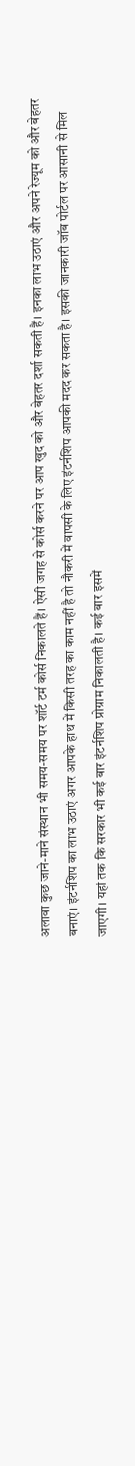अलावा कुछ जाने-माने संस्थान भी समय-समय पर शॉर्ट टर्म कोर्स निकालते हैं। ऐसी जगह से कोर्स करने पर आप खुद को और बेहतर दर्शा सकती हैं। इनका लाभ उठाएं और अपने रेज्यूम को और बेहतर बनाएं। इंटर्नशिप का लाभ उठाएं अगर आपके हाथ में किसी तरह का काम नहीं है तो नौकरी में वापसी के लिए इंटर्नशिप आपकी मदद कर सकता है। इसकी जानकारी जॉब पोर्टल पर आसानी से मिल जाएगी। यहां तक कि सरकार भी कई बार इंटर्नशिप प्रोग्राम निकालती है। कई बार इसमें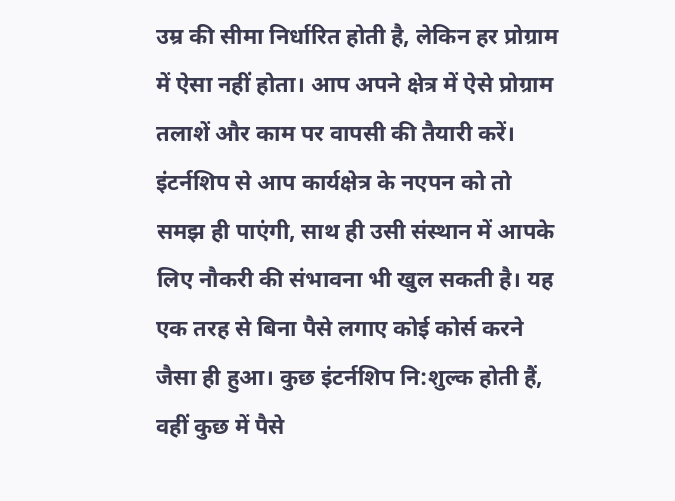उम्र की सीमा निर्धारित होती है, लेकिन हर प्रोग्राम में ऐसा नहीं होता। आप अपने क्षेत्र में ऐसे प्रोग्राम तलाशें और काम पर वापसी की तैयारी करें। इंटर्नशिप से आप कार्यक्षेत्र के नएपन को तो समझ ही पाएंगी, साथ ही उसी संस्थान में आपके लिए नौकरी की संभावना भी खुल सकती है। यह एक तरह से बिना पैसे लगाए कोई कोर्स करने जैसा ही हुआ। कुछ इंटर्नशिप नि:शुल्क होती हैं, वहीं कुछ में पैसे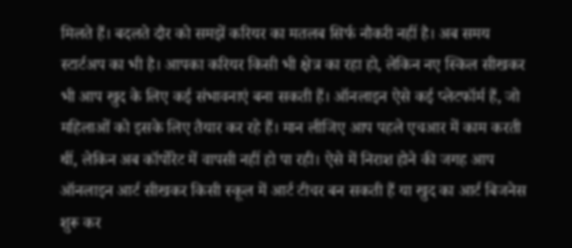मिलते हैं। बदलते दौर को समझें करियर का मतलब सिर्फ नौकरी नहीं है। अब समय स्टार्टअप का भी है। आपका करियर किसी भी क्षेत्र का रहा हो, लेकिन नए स्किल सीखकर भी आप खुद के लिए कई संभावनाएं बना सकती हैं। ऑनलाइन ऐसे कई प्लेटफॉर्म हैं, जो महिलाओं को इसके लिए तैयार कर रहे हैं। मान लीजिए आप पहले एचआर में काम करती थीं, लेकिन अब कॉर्पोरेट में वापसी नहीं हो पा रही। ऐसे में निराश होने की जगह आप ऑनलाइन आर्ट सीखकर किसी स्कूल में आर्ट टीचर बन सकती हैं या खुद का आर्ट बिजनेस शुरू कर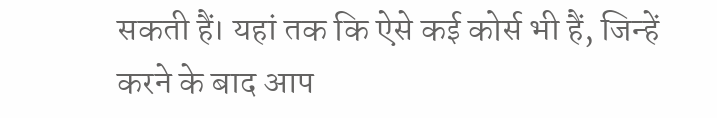सकती हैं। यहां तक कि ऐसे कई कोर्स भी हैं, जिन्हें करने के बाद आप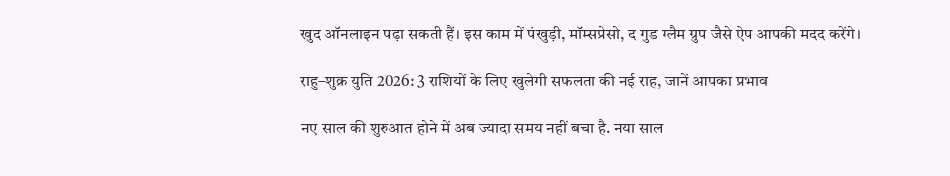खुद ऑनलाइन पढ़ा सकती हैं। इस काम में पंखुड़ी, मॉम्सप्रेसो, द गुड ग्लैम ग्रुप जैसे ऐप आपकी मदद करेंगे।

राहु–शुक्र युति 2026: 3 राशियों के लिए खुलेगी सफलता की नई राह, जानें आपका प्रभाव

नए साल की शुरुआत होने में अब ज्यादा समय नहीं बचा है. नया साल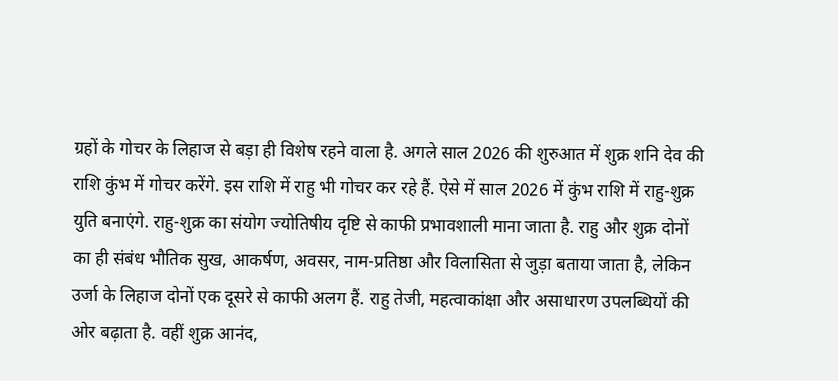ग्रहों के गोचर के लिहाज से बड़ा ही विशेष रहने वाला है. अगले साल 2026 की शुरुआत में शुक्र शनि देव की राशि कुंभ में गोचर करेंगे. इस राशि में राहु भी गोचर कर रहे हैं. ऐसे में साल 2026 में कुंभ राशि में राहु-शुक्र युति बनाएंगे. राहु-शुक्र का संयोग ज्योतिषीय दृष्टि से काफी प्रभावशाली माना जाता है. राहु और शुक्र दोनों का ही संबंध भौतिक सुख, आकर्षण, अवसर, नाम-प्रतिष्ठा और विलासिता से जुड़ा बताया जाता है, लेकिन उर्जा के लिहाज दोनों एक दूसरे से काफी अलग हैं. राहु तेजी, महत्वाकांक्षा और असाधारण उपलब्धियों की ओर बढ़ाता है. वहीं शुक्र आनंद,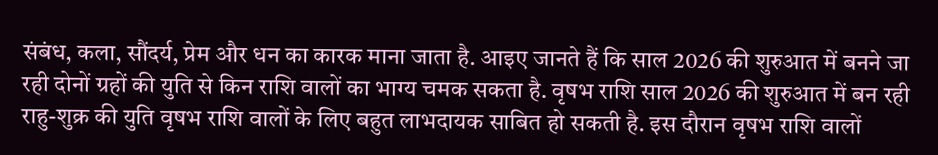संबंध, कला, सौंदर्य, प्रेम और धन का कारक माना जाता है. आइए जानते हैं कि साल 2026 की शुरुआत में बनने जा रही दोनों ग्रहों की युति से किन राशि वालों का भाग्य चमक सकता है. वृषभ राशि साल 2026 की शुरुआत में बन रही राहु-शुक्र की युति वृषभ राशि वालों के लिए बहुत लाभदायक साबित हो सकती है. इस दौरान वृषभ राशि वालों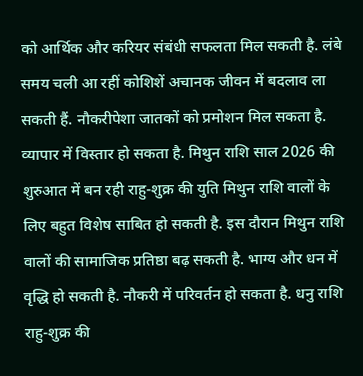को आर्थिक और करियर संबंधी सफलता मिल सकती है. लंबे समय चली आ रहीं कोशिशें अचानक जीवन में बदलाव ला सकती हैं. नौकरीपेशा जातकों को प्रमोशन मिल सकता है. व्यापार में विस्तार हो सकता है. मिथुन राशि साल 2026 की शुरुआत में बन रही राहु-शुक्र की युति मिथुन राशि वालों के लिए बहुत विशेष साबित हो सकती है. इस दौरान मिथुन राशि वालों की सामाजिक प्रतिष्ठा बढ़ सकती है. भाग्य और धन में वृद्धि हो सकती है. नौकरी में परिवर्तन हो सकता है. धनु राशि राहु-शुक्र की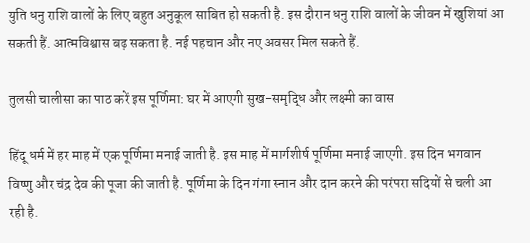युति धनु राशि वालों के लिए बहुत अनुकूल साबित हो सकती है. इस दौरान धनु राशि वालों के जीवन में खुशियां आ सकती हैं. आत्मविश्वास बढ़ सकता है. नई पहचान और नए अवसर मिल सकते हैं.

तुलसी चालीसा का पाठ करें इस पूर्णिमा: घर में आएगी सुख-समृद्धि और लक्ष्मी का वास

हिंदू धर्म में हर माह में एक पूर्णिमा मनाई जाती है. इस माह में मार्गशीर्ष पूर्णिमा मनाई जाएगी. इस दिन भगवान विष्णु और चंद्र देव की पूजा की जाती है. पूर्णिमा के दिन गंगा स्नान और दान करने की परंपरा सदियों से चली आ रही है.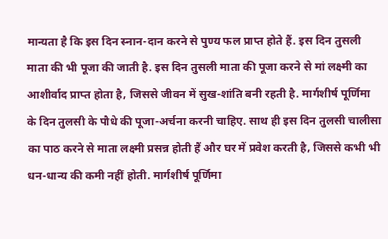मान्यता है कि इस दिन स्नान-दान करने से पुण्य फल प्राप्त होते हैं. इस दिन तुसली माता की भी पूजा की जाती है. इस दिन तुसली माता की पूजा करने से मां लक्ष्मी का आशीर्वाद प्राप्त होता है, जिससे जीवन में सुख-शांति बनी रहती है. मार्गशीर्ष पूर्णिमा के दिन तुलसी के पौधे की पूजा-अर्चना करनी चाहिए. साथ ही इस दिन तुलसी चालीसा का पाठ करने से माता लक्ष्मी प्रसन्न होती हैं और घर में प्रवेश करती है, जिससे कभी भी धन-धान्य की कमी नहीं होती. मार्गशीर्ष पूर्णिमा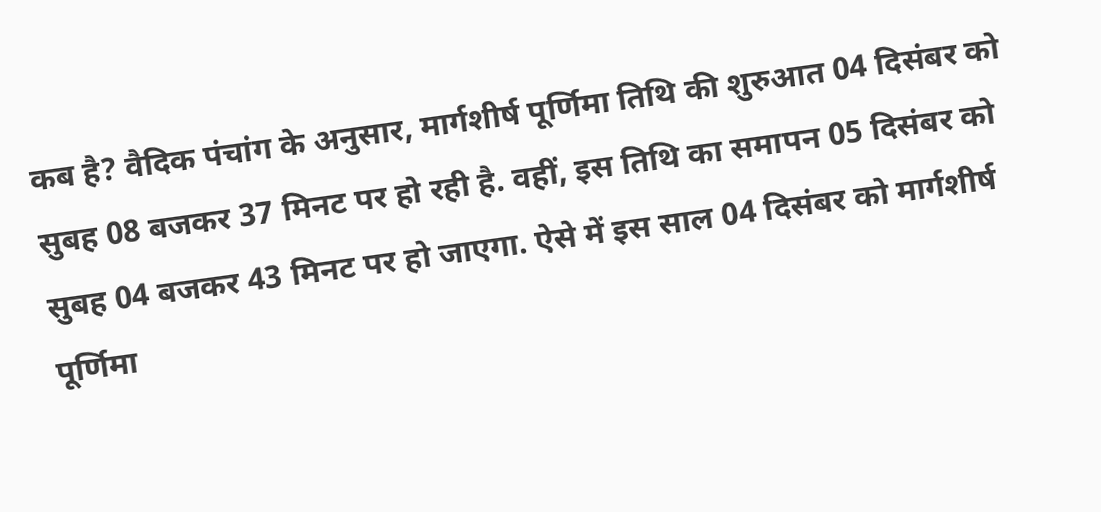कब है? वैदिक पंचांग के अनुसार, मार्गशीर्ष पूर्णिमा तिथि की शुरुआत 04 दिसंबर को सुबह 08 बजकर 37 मिनट पर हो रही है. वहीं, इस तिथि का समापन 05 दिसंबर को सुबह 04 बजकर 43 मिनट पर हो जाएगा. ऐसे में इस साल 04 दिसंबर को मार्गशीर्ष पूर्णिमा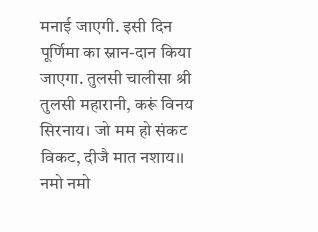मनाई जाएगी. इसी दिन पूर्णिमा का स्नान-दान किया जाएगा. तुलसी चालीसा श्री तुलसी महारानी, करूं विनय सिरनाय। जो मम हो संकट विकट, दीजै मात नशाय।। नमो नमो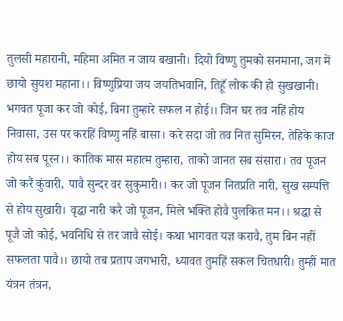तुलसी महारानी, महिमा अमित न जाय बखानी। दियो विष्णु तुमको सनमाना, जग में छायो सुयश महाना।। विष्णुप्रिया जय जयतिभवानि, तिहूँ लोक की हो सुखखानी। भगवत पूजा कर जो कोई, बिना तुम्हारे सफल न होई।। जिन घर तव नहिं होय निवासा, उस पर करहिं विष्णु नहिं बासा। करे सदा जो तव नित सुमिरन, तेहिके काज होय सब पूरन।। कातिक मास महात्म तुम्हारा, ताको जानत सब संसारा। तव पूजन जो करैं कुंवारी, पावै सुन्दर वर सुकुमारी।। कर जो पूजन नितप्रति नारी, सुख सम्पत्ति से होय सुखारी। वृद्धा नारी करै जो पूजन, मिले भक्ति होवै पुलकित मन।। श्रद्धा से पूजै जो कोई, भवनिधि से तर जावै सोई। कथा भागवत यज्ञ करावै, तुम बिन नहीं सफलता पावै।। छायो तब प्रताप जगभारी, ध्यावत तुमहिं सकल चितधारी। तुम्हीं मात यंत्रन तंत्रन,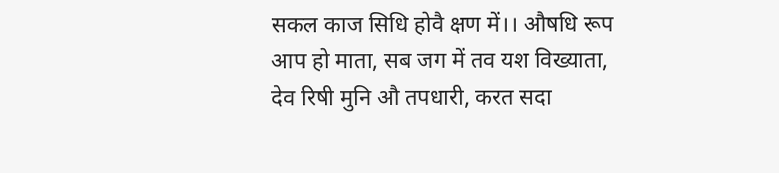सकल काज सिधि होवै क्षण में।। औषधि रूप आप हो माता, सब जग में तव यश विख्याता, देव रिषी मुनि औ तपधारी, करत सदा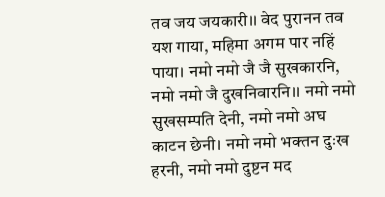तव जय जयकारी।। वेद पुरानन तव यश गाया, महिमा अगम पार नहिं पाया। नमो नमो जै जै सुखकारनि, नमो नमो जै दुखनिवारनि।। नमो नमो सुखसम्पति देनी, नमो नमो अघ काटन छेनी। नमो नमो भक्तन दुःख हरनी, नमो नमो दुष्टन मद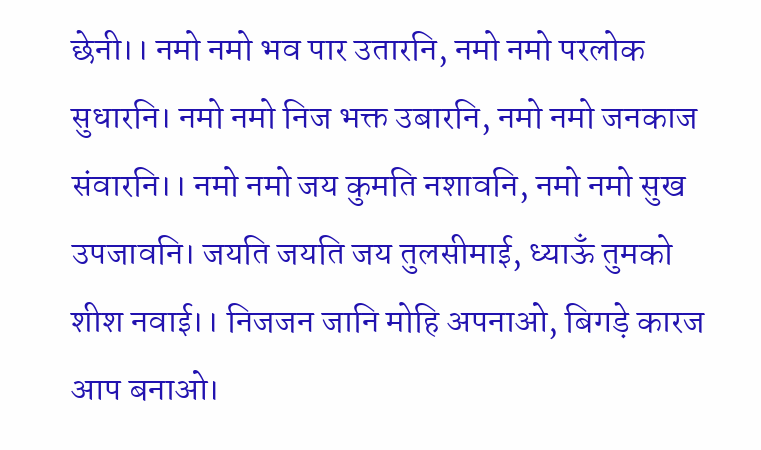छेनी।। नमो नमो भव पार उतारनि, नमो नमो परलोक सुधारनि। नमो नमो निज भक्त उबारनि, नमो नमो जनकाज संवारनि।। नमो नमो जय कुमति नशावनि, नमो नमो सुख उपजावनि। जयति जयति जय तुलसीमाई, ध्याऊँ तुमको शीश नवाई।। निजजन जानि मोहि अपनाओ, बिगड़े कारज आप बनाओ।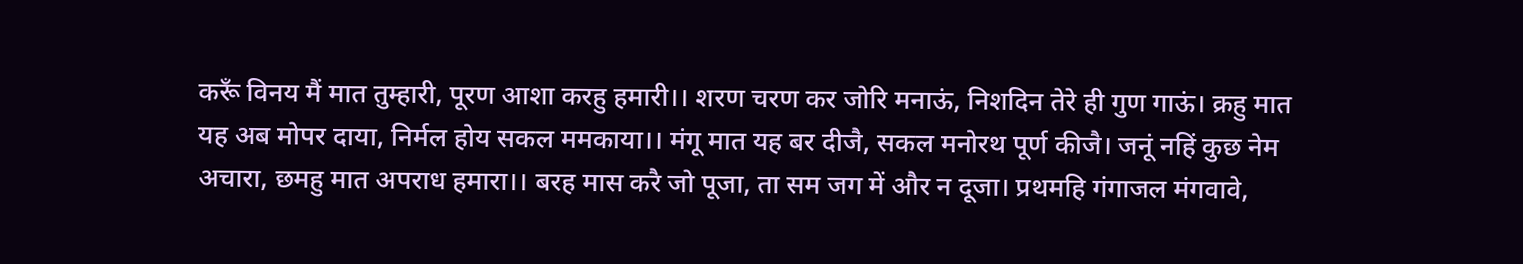करूँ विनय मैं मात तुम्हारी, पूरण आशा करहु हमारी।। शरण चरण कर जोरि मनाऊं, निशदिन तेरे ही गुण गाऊं। क्रहु मात यह अब मोपर दाया, निर्मल होय सकल ममकाया।। मंगू मात यह बर दीजै, सकल मनोरथ पूर्ण कीजै। जनूं नहिं कुछ नेम अचारा, छमहु मात अपराध हमारा।। बरह मास करै जो पूजा, ता सम जग में और न दूजा। प्रथमहि गंगाजल मंगवावे,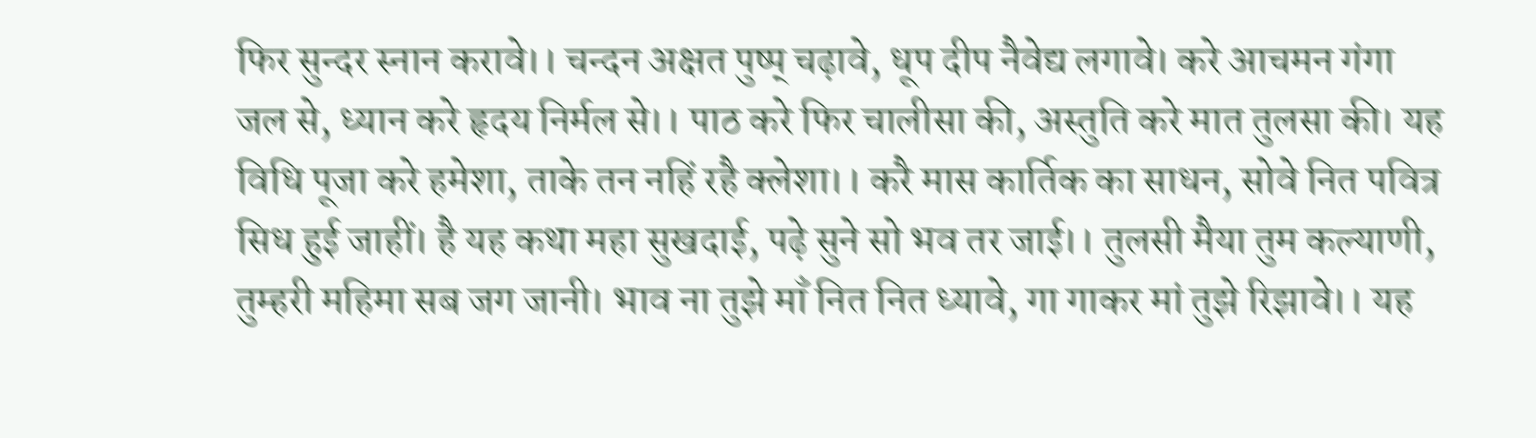फिर सुन्दर स्नान करावे।। चन्दन अक्षत पुष्प् चढ़ावे, धूप दीप नैवेद्य लगावे। करे आचमन गंगा जल से, ध्यान करे हृदय निर्मल से।। पाठ करे फिर चालीसा की, अस्तुति करे मात तुलसा की। यह विधि पूजा करे हमेशा, ताके तन नहिं रहै क्लेशा।। करै मास कार्तिक का साधन, सोवे नित पवित्र सिध हुई जाहीं। है यह कथा महा सुखदाई, पढ़े सुने सो भव तर जाई।। तुलसी मैया तुम कल्याणी, तुम्हरी महिमा सब जग जानी। भाव ना तुझे माँ नित नित ध्यावे, गा गाकर मां तुझे रिझावे।। यह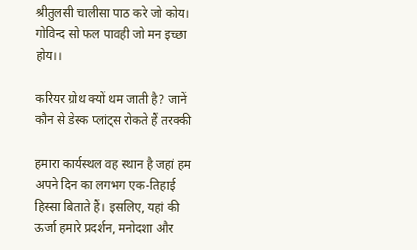श्रीतुलसी चालीसा पाठ करे जो कोय। गोविन्द सो फल पावही जो मन इच्छा होय।।

करियर ग्रोथ क्यों थम जाती है? जानें कौन से डेस्क प्लांट्स रोकते हैं तरक्की

हमारा कार्यस्थल वह स्थान है जहां हम अपने दिन का लगभग एक-तिहाई हिस्सा बिताते हैं। इसलिए, यहां की ऊर्जा हमारे प्रदर्शन, मनोदशा और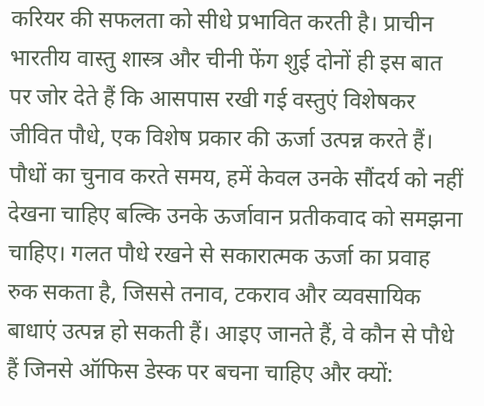करियर की सफलता को सीधे प्रभावित करती है। प्राचीन भारतीय वास्तु शास्त्र और चीनी फेंग शुई दोनों ही इस बात पर जोर देते हैं कि आसपास रखी गई वस्तुएं विशेषकर जीवित पौधे, एक विशेष प्रकार की ऊर्जा उत्पन्न करते हैं। पौधों का चुनाव करते समय, हमें केवल उनके सौंदर्य को नहीं देखना चाहिए बल्कि उनके ऊर्जावान प्रतीकवाद को समझना चाहिए। गलत पौधे रखने से सकारात्मक ऊर्जा का प्रवाह रुक सकता है, जिससे तनाव, टकराव और व्यवसायिक बाधाएं उत्पन्न हो सकती हैं। आइए जानते हैं, वे कौन से पौधे हैं जिनसे ऑफिस डेस्क पर बचना चाहिए और क्यों: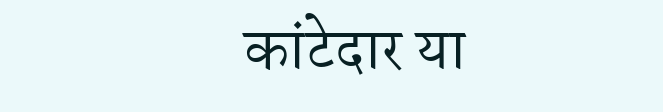कांटेदार या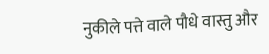नुकीले पत्ते वाले पौधे वास्तु और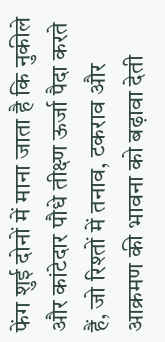फेंग शुई दोनों में माना जाता है कि नुकीले और कांटेदार पौधे तीक्ष्ण ऊर्जा पैदा करते हैं, जो रिश्तों में तनाव, टकराव और आक्रमण की भावना को बढ़ावा देती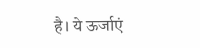है। ये ऊर्जाएं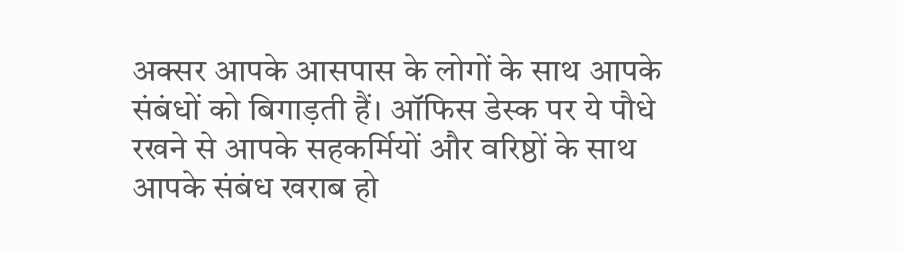अक्सर आपके आसपास के लोगों के साथ आपके संबंधों को बिगाड़ती हैं। ऑफिस डेस्क पर ये पौधे रखने से आपके सहकर्मियों और वरिष्ठों के साथ आपके संबंध खराब हो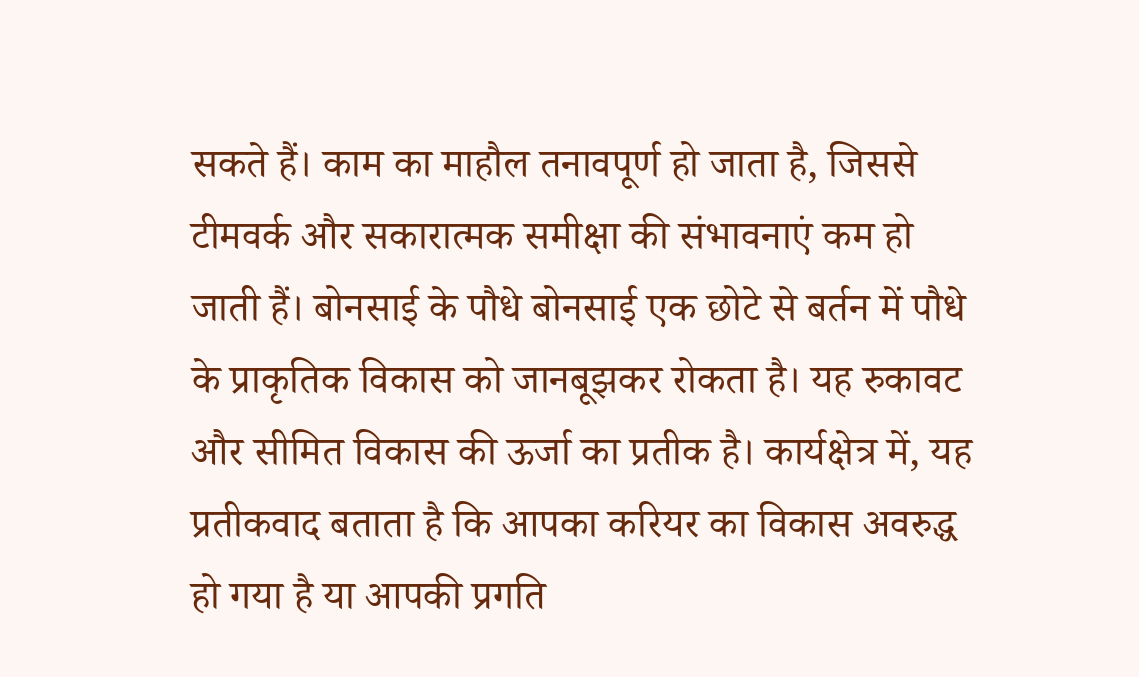सकते हैं। काम का माहौल तनावपूर्ण हो जाता है, जिससे टीमवर्क और सकारात्मक समीक्षा की संभावनाएं कम हो जाती हैं। बोनसाई के पौधे बोनसाई एक छोटे से बर्तन में पौधे के प्राकृतिक विकास को जानबूझकर रोकता है। यह रुकावट और सीमित विकास की ऊर्जा का प्रतीक है। कार्यक्षेत्र में, यह प्रतीकवाद बताता है कि आपका करियर का विकास अवरुद्ध हो गया है या आपकी प्रगति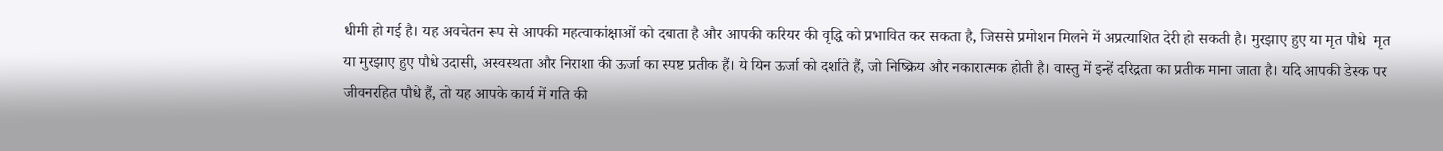धीमी हो गई है। यह अवचेतन रूप से आपकी महत्वाकांक्षाओं को दबाता है और आपकी करियर की वृद्धि को प्रभावित कर सकता है, जिससे प्रमोशन मिलने में अप्रत्याशित देरी हो सकती है। मुरझाए हुए या मृत पौधे  मृत या मुरझाए हुए पौधे उदासी, अस्वस्थता और निराशा की ऊर्जा का स्पष्ट प्रतीक हैं। ये यिन ऊर्जा को दर्शाते हैं, जो निष्क्रिय और नकारात्मक होती है। वास्तु में इन्हें दरिद्रता का प्रतीक माना जाता है। यदि आपकी डेस्क पर जीवनरहित पौधे हैं, तो यह आपके कार्य में गति की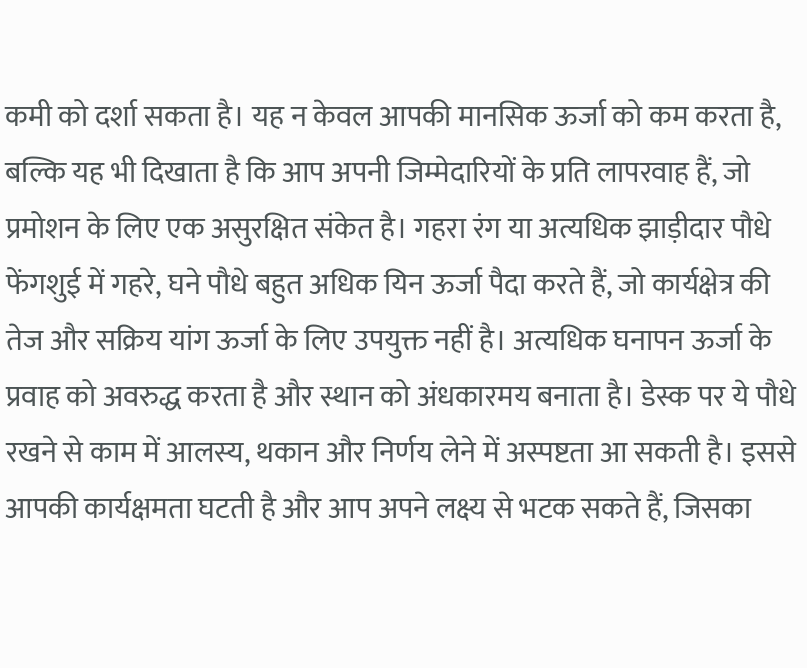कमी को दर्शा सकता है। यह न केवल आपकी मानसिक ऊर्जा को कम करता है, बल्कि यह भी दिखाता है कि आप अपनी जिम्मेदारियों के प्रति लापरवाह हैं, जो प्रमोशन के लिए एक असुरक्षित संकेत है। गहरा रंग या अत्यधिक झाड़ीदार पौधे फेंगशुई में गहरे, घने पौधे बहुत अधिक यिन ऊर्जा पैदा करते हैं, जो कार्यक्षेत्र की तेज और सक्रिय यांग ऊर्जा के लिए उपयुक्त नहीं है। अत्यधिक घनापन ऊर्जा के प्रवाह को अवरुद्ध करता है और स्थान को अंधकारमय बनाता है। डेस्क पर ये पौधे रखने से काम में आलस्य, थकान और निर्णय लेने में अस्पष्टता आ सकती है। इससे आपकी कार्यक्षमता घटती है और आप अपने लक्ष्य से भटक सकते हैं, जिसका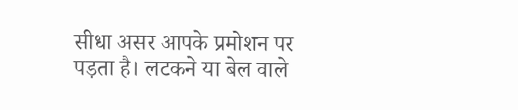सीधा असर आपके प्रमोशन पर पड़ता है। लटकने या बेल वाले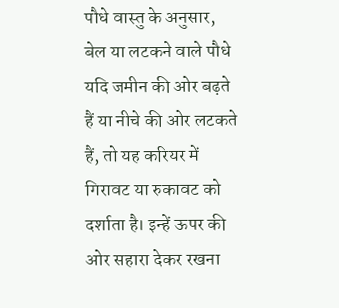पौधे वास्तु के अनुसार, बेल या लटकने वाले पौधे यदि जमीन की ओर बढ़ते हैं या नीचे की ओर लटकते हैं, तो यह करियर में गिरावट या रुकावट को दर्शाता है। इन्हें ऊपर की ओर सहारा देकर रखना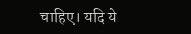चाहिए। यदि ये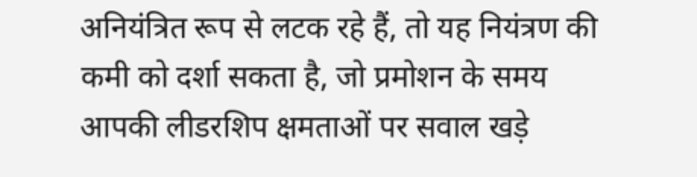अनियंत्रित रूप से लटक रहे हैं, तो यह नियंत्रण की कमी को दर्शा सकता है, जो प्रमोशन के समय आपकी लीडरशिप क्षमताओं पर सवाल खड़े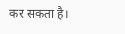कर सकता है।